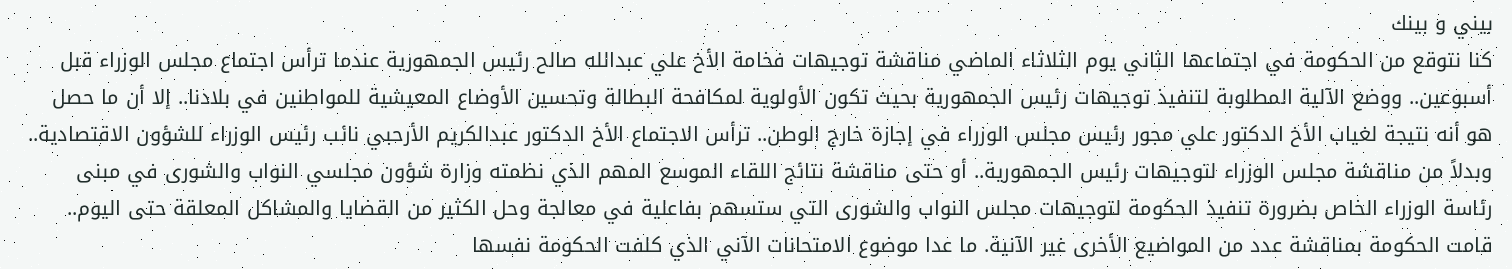بيني و بينك
كنا نتوقع من الحكومة في اجتماعها الثاني يوم الثلاثاء الماضي مناقشة توجيهات فخامة الأخ علي عبدالله صالح رئيس الجمهورية عندما ترأس اجتماع مجلس الوزراء قبل أسبوعين.. ووضع الآلية المطلوبة لتنفيذ توجيهات رئيس الجمهورية بحيث تكون الأولوية لمكافحة البطالة وتحسين الأوضاع المعيشية للمواطنين في بلادنا.. إلا أن ما حصل هو أنه نتيجة لغياب الأخ الدكتور علي مجور رئيس مجلس الوزراء في إجازة خارج الوطن.. ترأس الاجتماع الأخ الدكتور عبدالكريم الأرحبي نائب رئيس الوزراء للشؤون الاقتصادية.. وبدلاً من مناقشة مجلس الوزراء لتوجيهات رئيس الجمهورية.. أو حتى مناقشة نتائج اللقاء الموسع المهم الذي نظمته وزارة شؤون مجلسي النواب والشورى في مبنى رئاسة الوزراء الخاص بضرورة تنفيذ الحكومة لتوجيهات مجلس النواب والشورى التي ستسهم بفاعلية في معالجة وحل الكثير من القضايا والمشاكل المعلقة حتى اليوم.. قامت الحكومة بمناقشة عدد من المواضيع الأخرى غير الآنية. ما عدا موضوع الامتحانات الآني الذي كلفت الحكومة نفسها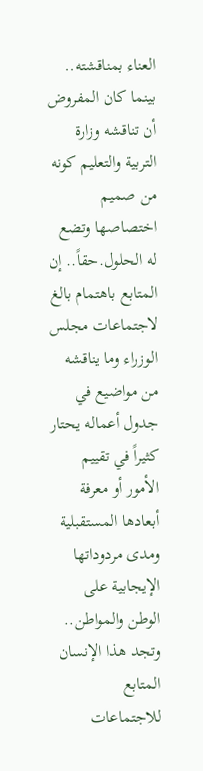العناء بمناقشته.. بينما كان المفروض أن تناقشه وزارة التربية والتعليم كونه من صميم اختصاصها وتضع له الحلول.حقاً.. إن المتابع باهتمام بالغ لاجتماعات مجلس الوزراء وما يناقشه من مواضيع في جدول أعماله يحتار كثيراً في تقييم الأمور أو معرفة أبعادها المستقبلية ومدى مردوداتها الإيجابية على الوطن والمواطن.. وتجد هذا الإنسان المتابع للاجتماعات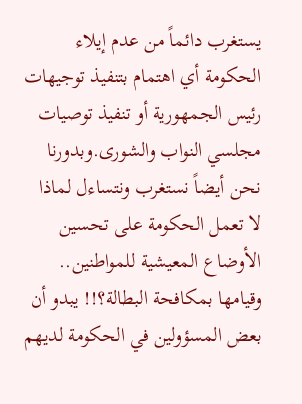يستغرب دائماً من عدم إيلاء الحكومة أي اهتمام بتنفيذ توجيهات رئيس الجمهورية أو تنفيذ توصيات مجلسي النواب والشورى.وبدورنا نحن أيضاً نستغرب ونتساءل لماذا لا تعمل الحكومة على تحسين الأوضاع المعيشية للمواطنين.. وقيامها بمكافحة البطالة؟!! يبدو أن بعض المسؤولين في الحكومة لديهم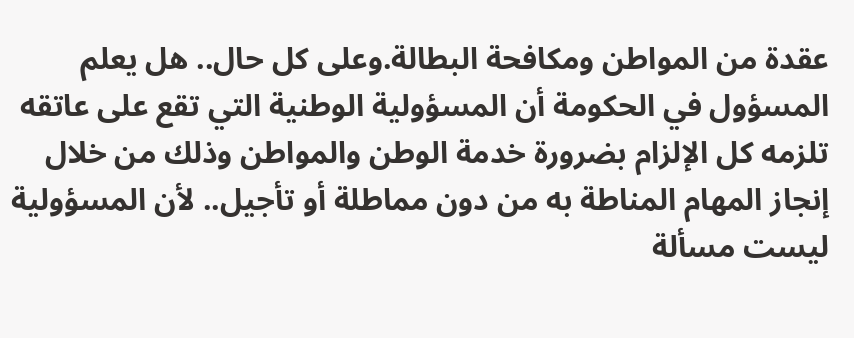عقدة من المواطن ومكافحة البطالة.وعلى كل حال.. هل يعلم المسؤول في الحكومة أن المسؤولية الوطنية التي تقع على عاتقه تلزمه كل الإلزام بضرورة خدمة الوطن والمواطن وذلك من خلال إنجاز المهام المناطة به من دون مماطلة أو تأجيل.. لأن المسؤولية ليست مسألة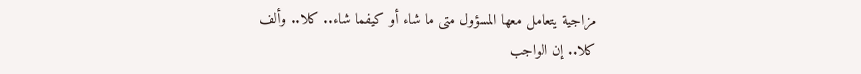مزاجية يتعامل معها المسؤول متى ما شاء أو كيفما شاء.. كلا.. وألف كلا.. إن الواجب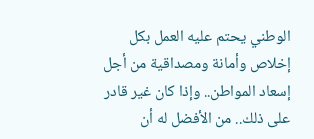الوطني يحتم عليه العمل بكل إخلاص وأمانة ومصداقية من أجل إسعاد المواطن.. وإذا كان غير قادر على ذلك.. من الأفضل له أن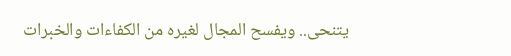يتنحى.. ويفسح المجال لغيره من الكفاءات والخبرات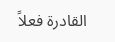القادرة فعلاً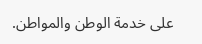على خدمة الوطن والمواطن.